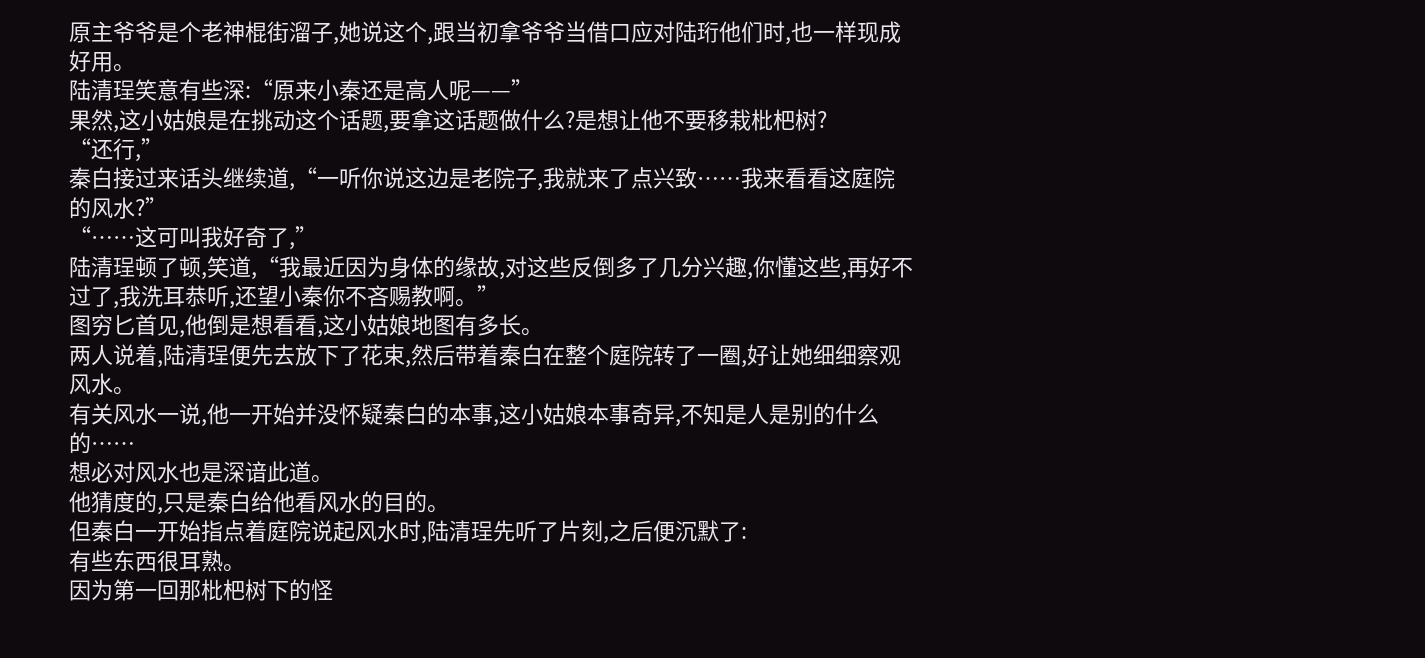原主爷爷是个老神棍街溜子,她说这个,跟当初拿爷爷当借口应对陆珩他们时,也一样现成好用。
陆清珵笑意有些深:“原来小秦还是高人呢——”
果然,这小姑娘是在挑动这个话题,要拿这话题做什么?是想让他不要移栽枇杷树?
“还行,”
秦白接过来话头继续道,“一听你说这边是老院子,我就来了点兴致……我来看看这庭院的风水?”
“……这可叫我好奇了,”
陆清珵顿了顿,笑道,“我最近因为身体的缘故,对这些反倒多了几分兴趣,你懂这些,再好不过了,我洗耳恭听,还望小秦你不吝赐教啊。”
图穷匕首见,他倒是想看看,这小姑娘地图有多长。
两人说着,陆清珵便先去放下了花束,然后带着秦白在整个庭院转了一圈,好让她细细察观风水。
有关风水一说,他一开始并没怀疑秦白的本事,这小姑娘本事奇异,不知是人是别的什么的……
想必对风水也是深谙此道。
他猜度的,只是秦白给他看风水的目的。
但秦白一开始指点着庭院说起风水时,陆清珵先听了片刻,之后便沉默了:
有些东西很耳熟。
因为第一回那枇杷树下的怪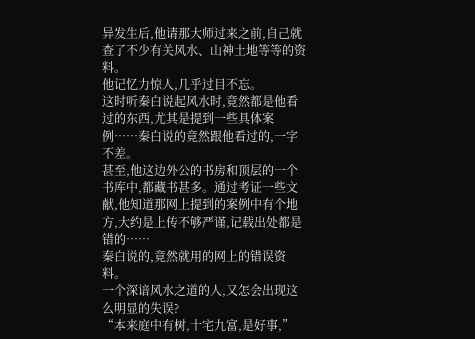异发生后,他请那大师过来之前,自己就查了不少有关风水、山神土地等等的资料。
他记忆力惊人,几乎过目不忘。
这时听秦白说起风水时,竟然都是他看过的东西,尤其是提到一些具体案例……秦白说的竟然跟他看过的,一字不差。
甚至,他这边外公的书房和顶层的一个书库中,都藏书甚多。通过考证一些文献,他知道那网上提到的案例中有个地方,大约是上传不够严谨,记载出处都是错的……
秦白说的,竟然就用的网上的错误资料。
一个深谙风水之道的人,又怎会出现这么明显的失误?
“本来庭中有树,十宅九富,是好事,”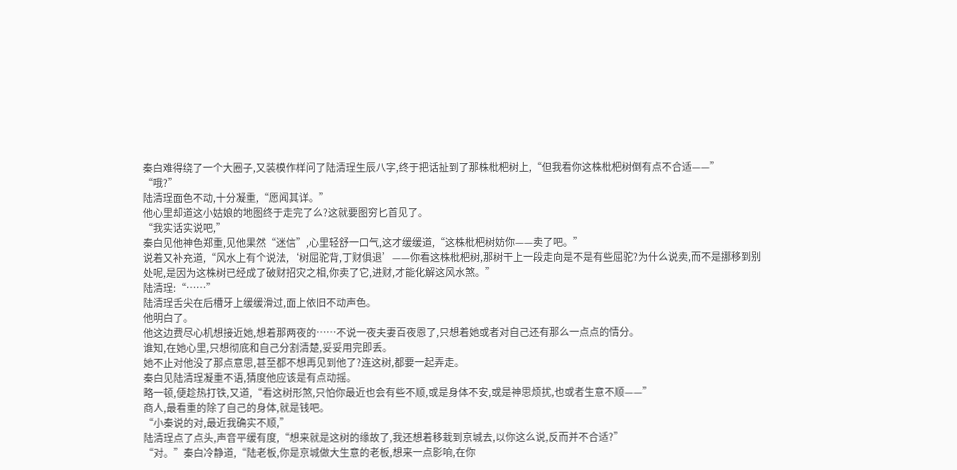秦白难得绕了一个大圈子,又装模作样问了陆清珵生辰八字,终于把话扯到了那株枇杷树上,“但我看你这株枇杷树倒有点不合适——”
“哦?”
陆清珵面色不动,十分凝重,“愿闻其详。”
他心里却道这小姑娘的地图终于走完了么?这就要图穷匕首见了。
“我实话实说吧,”
秦白见他神色郑重,见他果然“迷信”,心里轻舒一口气,这才缓缓道,“这株枇杷树妨你——卖了吧。”
说着又补充道,“风水上有个说法,‘树屈驼背,丁财俱退’——你看这株枇杷树,那树干上一段走向是不是有些屈驼?为什么说卖,而不是挪移到别处呢,是因为这株树已经成了破财招灾之相,你卖了它,进财,才能化解这风水煞。”
陆清珵:“……”
陆清珵舌尖在后槽牙上缓缓滑过,面上依旧不动声色。
他明白了。
他这边费尽心机想接近她,想着那两夜的……不说一夜夫妻百夜恩了,只想着她或者对自己还有那么一点点的情分。
谁知,在她心里,只想彻底和自己分割清楚,妥妥用完即丢。
她不止对他没了那点意思,甚至都不想再见到他了?连这树,都要一起弄走。
秦白见陆清珵凝重不语,猜度他应该是有点动摇。
略一顿,便趁热打铁,又道,“看这树形煞,只怕你最近也会有些不顺,或是身体不安,或是神思烦扰,也或者生意不顺——”
商人,最看重的除了自己的身体,就是钱吧。
“小秦说的对,最近我确实不顺,”
陆清珵点了点头,声音平缓有度,“想来就是这树的缘故了,我还想着移栽到京城去,以你这么说,反而并不合适?”
“对。”秦白冷静道,“陆老板,你是京城做大生意的老板,想来一点影响,在你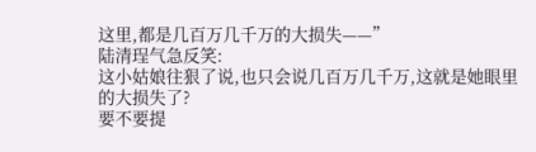这里,都是几百万几千万的大损失——”
陆清珵气急反笑:
这小姑娘往狠了说,也只会说几百万几千万,这就是她眼里的大损失了?
要不要提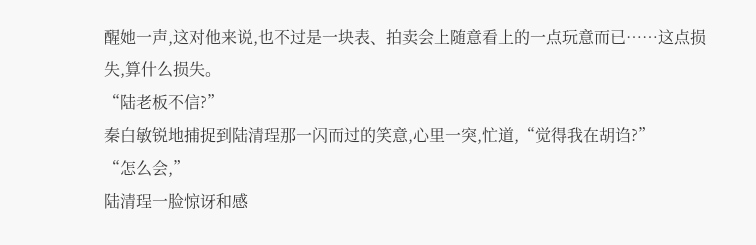醒她一声,这对他来说,也不过是一块表、拍卖会上随意看上的一点玩意而已……这点损失,算什么损失。
“陆老板不信?”
秦白敏锐地捕捉到陆清珵那一闪而过的笑意,心里一突,忙道,“觉得我在胡诌?”
“怎么会,”
陆清珵一脸惊讶和感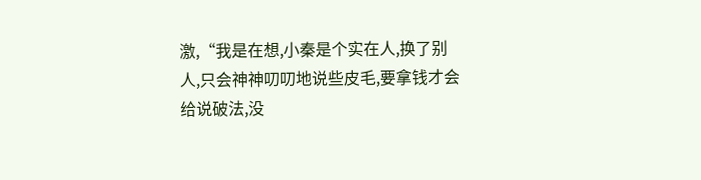激,“我是在想,小秦是个实在人,换了别人,只会神神叨叨地说些皮毛,要拿钱才会给说破法,没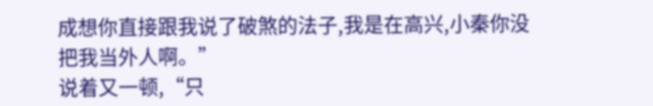成想你直接跟我说了破煞的法子,我是在高兴,小秦你没把我当外人啊。”
说着又一顿,“只